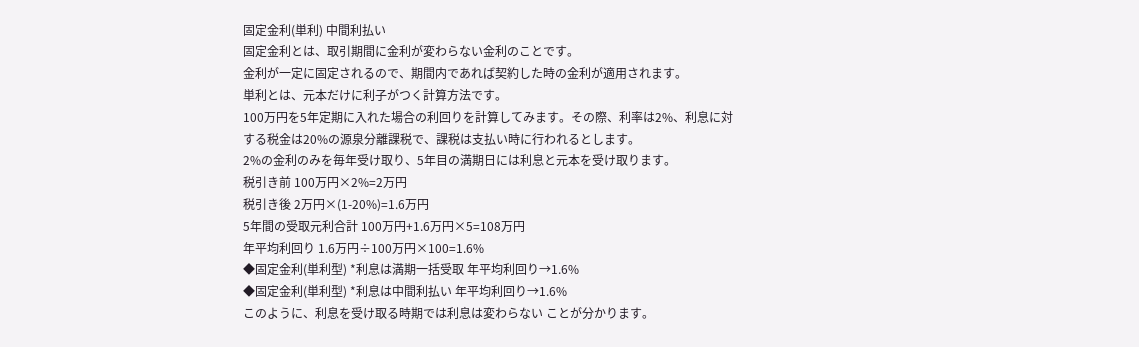固定金利(単利) 中間利払い
固定金利とは、取引期間に金利が変わらない金利のことです。
金利が一定に固定されるので、期間内であれば契約した時の金利が適用されます。
単利とは、元本だけに利子がつく計算方法です。
100万円を5年定期に入れた場合の利回りを計算してみます。その際、利率は2%、利息に対する税金は20%の源泉分離課税で、課税は支払い時に行われるとします。
2%の金利のみを毎年受け取り、5年目の満期日には利息と元本を受け取ります。
税引き前 100万円×2%=2万円
税引き後 2万円×(1-20%)=1.6万円
5年間の受取元利合計 100万円+1.6万円×5=108万円
年平均利回り 1.6万円÷100万円×100=1.6%
◆固定金利(単利型) *利息は満期一括受取 年平均利回り→1.6%
◆固定金利(単利型) *利息は中間利払い 年平均利回り→1.6%
このように、利息を受け取る時期では利息は変わらない ことが分かります。